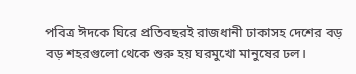পবিত্র ঈদকে ঘিরে প্রতিবছরই রাজধানী ঢাকাসহ দেশের বড় বড় শহরগুলো থেকে শুরু হয় ঘরমুখো মানুষের ঢল।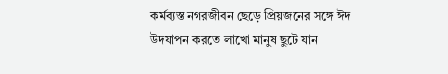কর্মব্যস্ত নগরজীবন ছেড়ে প্রিয়জনের সঙ্গে ঈদ উদযাপন করতে লাখো মানুষ ছুটে যান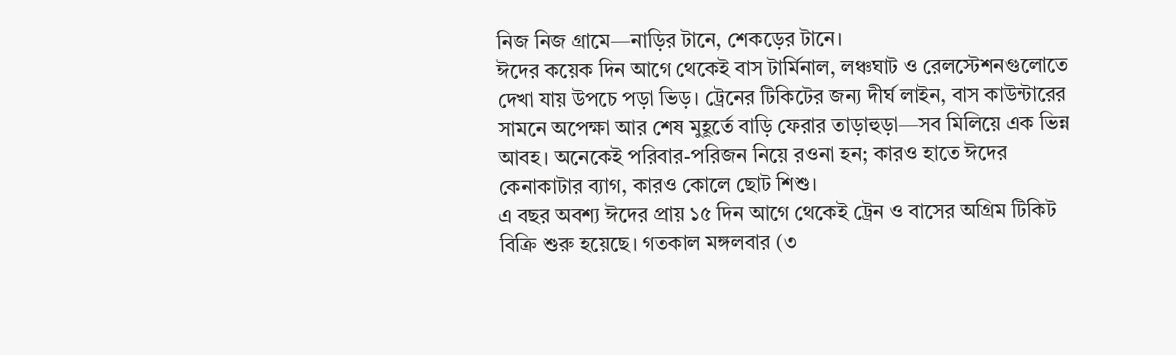নিজ নিজ গ্রামে—নাড়ির টানে, শেকড়ের টানে।
ঈদের কয়েক দিন আগে থেকেই বাস টার্মিনাল, লঞ্চঘাট ও রেলস্টেশনগুলোতে দেখা যায় উপচে পড়া ভিড়। ট্রেনের টিকিটের জন্য দীর্ঘ লাইন, বাস কাউন্টারের সামনে অপেক্ষা আর শেষ মুহূর্তে বাড়ি ফেরার তাড়াহুড়া—সব মিলিয়ে এক ভিন্ন আবহ। অনেকেই পরিবার-পরিজন নিয়ে রওনা হন; কারও হাতে ঈদের কেনাকাটার ব্যাগ, কারও কোলে ছোট শিশু।
এ বছর অবশ্য ঈদের প্রায় ১৫ দিন আগে থেকেই ট্রেন ও বাসের অগ্রিম টিকিট বিক্রি শুরু হয়েছে। গতকাল মঙ্গলবার (৩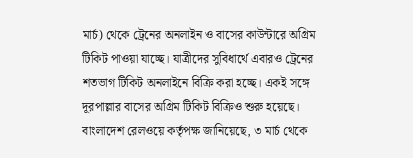মার্চ) থেকে ট্রেনের অনলাইন ও বাসের কাউন্টারে অগ্রিম টিকিট পাওয়া যাচ্ছে। যাত্রীদের সুবিধার্থে এবারও ট্রেনের শতভাগ টিকিট অনলাইনে বিক্রি করা হচ্ছে। একই সঙ্গে দূরপাল্লার বাসের অগ্রিম টিকিট বিক্রিও শুরু হয়েছে।
বাংলাদেশ রেলওয়ে কর্তৃপক্ষ জানিয়েছে, ৩ মার্চ থেকে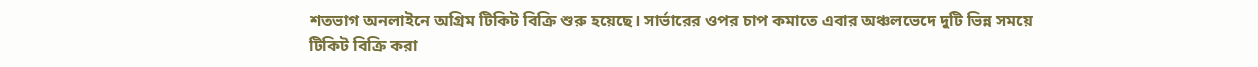শতভাগ অনলাইনে অগ্রিম টিকিট বিক্রি শুরু হয়েছে। সার্ভারের ওপর চাপ কমাতে এবার অঞ্চলভেদে দুটি ভিন্ন সময়ে টিকিট বিক্রি করা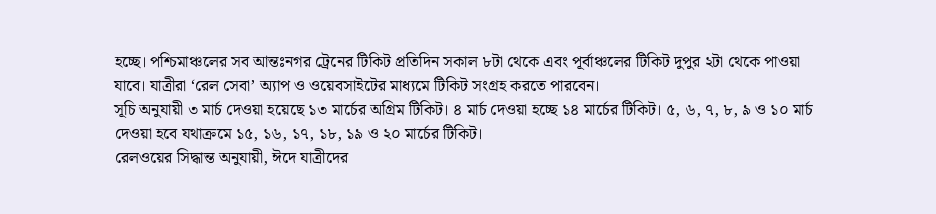হচ্ছে। পশ্চিমাঞ্চলের সব আন্তঃনগর ট্রেনের টিকিট প্রতিদিন সকাল ৮টা থেকে এবং পূর্বাঞ্চলের টিকিট দুপুর ২টা থেকে পাওয়া যাবে। যাত্রীরা ‘রেল সেবা’ অ্যাপ ও ওয়েবসাইটের মাধ্যমে টিকিট সংগ্রহ করতে পারবেন।
সূচি অনুযায়ী ৩ মার্চ দেওয়া হয়েছে ১৩ মার্চের অগ্রিম টিকিট। ৪ মার্চ দেওয়া হচ্ছে ১৪ মার্চের টিকিট। ৫, ৬, ৭, ৮, ৯ ও ১০ মার্চ দেওয়া হবে যথাক্রমে ১৫, ১৬, ১৭, ১৮, ১৯ ও ২০ মার্চের টিকিট।
রেলওয়ের সিদ্ধান্ত অনুযায়ী, ঈদে যাত্রীদের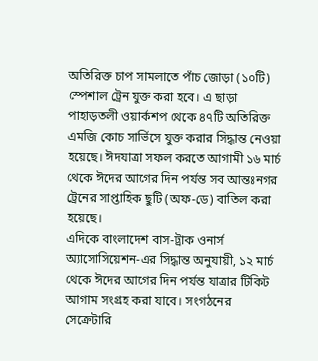অতিরিক্ত চাপ সামলাতে পাঁচ জোড়া (১০টি) স্পেশাল ট্রেন যুক্ত করা হবে। এ ছাড়া পাহাড়তলী ওয়ার্কশপ থেকে ৪৭টি অতিরিক্ত এমজি কোচ সার্ভিসে যুক্ত করার সিদ্ধান্ত নেওয়া হয়েছে। ঈদযাত্রা সফল করতে আগামী ১৬ মার্চ থেকে ঈদের আগের দিন পর্যন্ত সব আন্তঃনগর ট্রেনের সাপ্তাহিক ছুটি (অফ-ডে) বাতিল করা হয়েছে।
এদিকে বাংলাদেশ বাস-ট্রাক ওনার্স অ্যাসোসিয়েশন-এর সিদ্ধান্ত অনুযায়ী, ১২ মার্চ থেকে ঈদের আগের দিন পর্যন্ত যাত্রার টিকিট আগাম সংগ্রহ করা যাবে। সংগঠনের সেক্রেটারি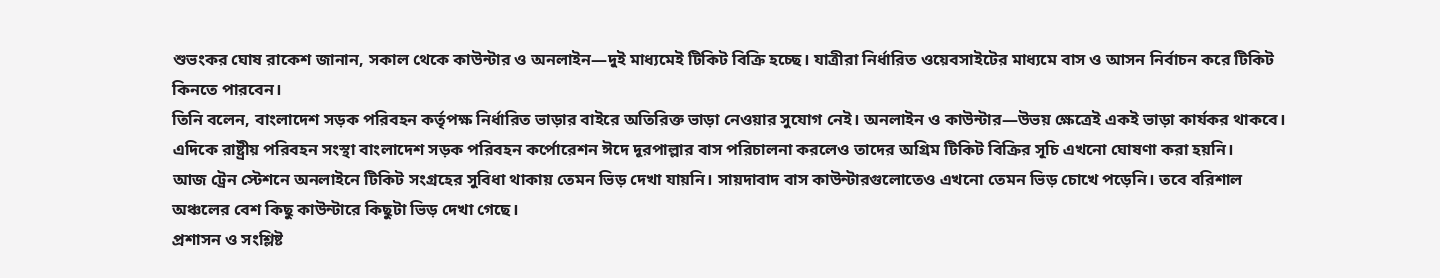শুভংকর ঘোষ রাকেশ জানান, সকাল থেকে কাউন্টার ও অনলাইন—দুই মাধ্যমেই টিকিট বিক্রি হচ্ছে। যাত্রীরা নির্ধারিত ওয়েবসাইটের মাধ্যমে বাস ও আসন নির্বাচন করে টিকিট কিনতে পারবেন।
তিনি বলেন, বাংলাদেশ সড়ক পরিবহন কর্তৃপক্ষ নির্ধারিত ভাড়ার বাইরে অতিরিক্ত ভাড়া নেওয়ার সুযোগ নেই। অনলাইন ও কাউন্টার—উভয় ক্ষেত্রেই একই ভাড়া কার্যকর থাকবে। এদিকে রাষ্ট্রীয় পরিবহন সংস্থা বাংলাদেশ সড়ক পরিবহন কর্পোরেশন ঈদে দূরপাল্লার বাস পরিচালনা করলেও তাদের অগ্রিম টিকিট বিক্রির সূচি এখনো ঘোষণা করা হয়নি।
আজ ট্রেন স্টেশনে অনলাইনে টিকিট সংগ্রহের সুবিধা থাকায় তেমন ভিড় দেখা যায়নি। সায়দাবাদ বাস কাউন্টারগুলোতেও এখনো তেমন ভিড় চোখে পড়েনি। তবে বরিশাল অঞ্চলের বেশ কিছু কাউন্টারে কিছুটা ভিড় দেখা গেছে।
প্রশাসন ও সংশ্লিষ্ট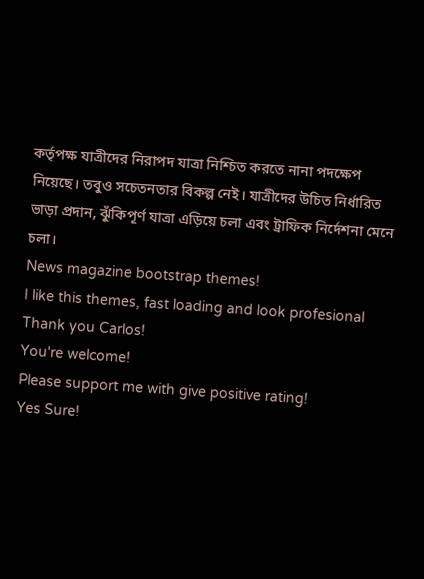কর্তৃপক্ষ যাত্রীদের নিরাপদ যাত্রা নিশ্চিত করতে নানা পদক্ষেপ নিয়েছে। তবুও সচেতনতার বিকল্প নেই। যাত্রীদের উচিত নির্ধারিত ভাড়া প্রদান, ঝুঁকিপূর্ণ যাত্রা এড়িয়ে চলা এবং ট্রাফিক নির্দেশনা মেনে চলা।
News magazine bootstrap themes!
I like this themes, fast loading and look profesional
Thank you Carlos!
You're welcome!
Please support me with give positive rating!
Yes Sure!